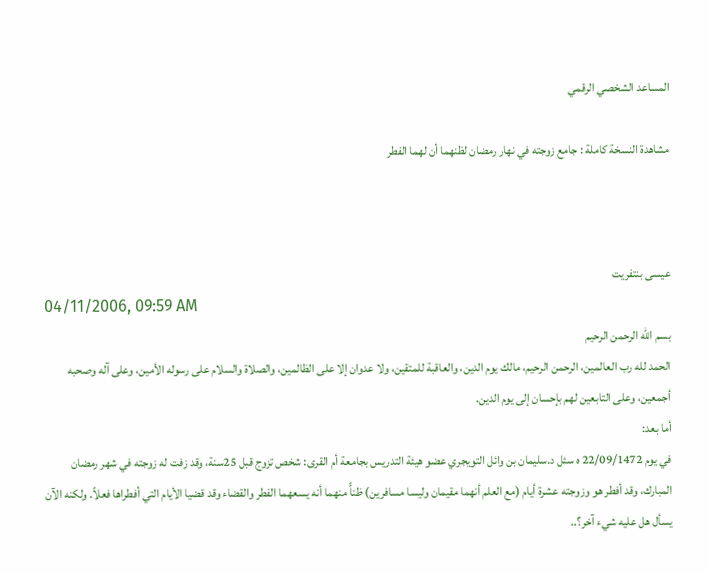المساعد الشخصي الرقمي

مشاهدة النسخة كاملة : جامع زوجته في نهار رمضان لظنهما أن لهما الفطر



عيسى بنتفريت
04/11/2006, 09:59 AM
بسم الله الرحمن الرحيم
الحمد لله رب العالمين، الرحمن الرحيم، مالك يوم الدين، والعاقبة للمتقين، ولا عدوان إلا على الظالمين، والصلاة والسلام على رسوله الأمين، وعلى آله وصحبه أجمعين، وعلى التابعين لهم بإحسان إلى يوم الدين.
أما بعد:
في يوم 22/09/1472 ه سئل د.سليمان بن وائل التويجري عضو هيئة التدريس بجامعة أم القرى: شخص تزوج قبل 25سنة، وقد زفت له زوجته في شهر رمضان المبارك، وقد أفطر هو وزوجته عشرة أيام (مع العلم أنهما مقيمان وليسا مسافرين) ظناًّ منهما أنه يسعهما الفطر والقضاء وقد قضيا الأيام التي أفطراها فعلاً. ولكنه الآن يسأل هل عليه شيء آخر؟..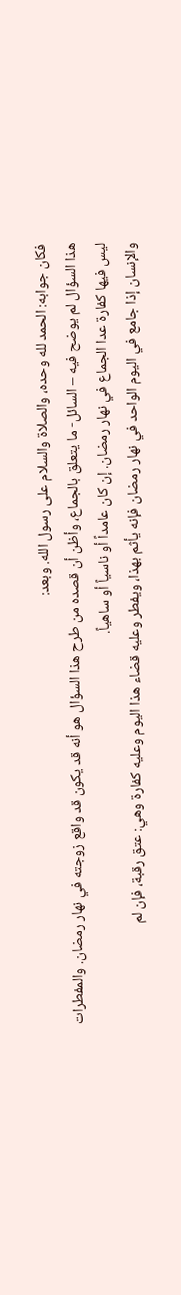فكان جوابه: الحمد لله وحده، والصلاة والسلام على رسول الله. وبعد:
هذا السؤال لم يوضح فيه – السائل- ما يتعلق بالجماع، وأظن أن قصده من طرح هذا السؤال هو أنه قد يكون قد واقع زوجته في نهار رمضان. والمفطرات ليس فيها كفارة عدا الجماع في نهار رمضان. إن كان عامداً أو ناسياً أو ساهياً.
والإنسان إذا جامع في اليوم الواحد في نهار رمضان فإنه يأثم بهذا، ويفطر وعليه قضاء هذا اليوم وعليه كفارة وهي: عتق رقبة، فإن لم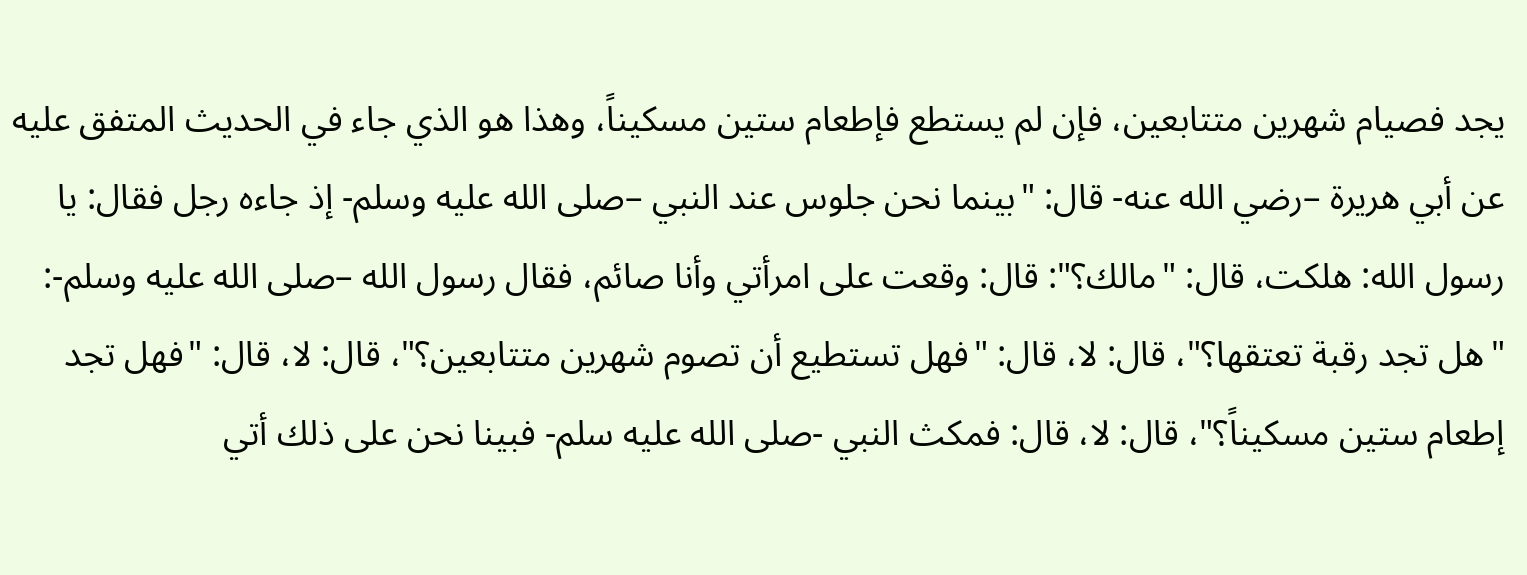يجد فصيام شهرين متتابعين، فإن لم يستطع فإطعام ستين مسكيناً، وهذا هو الذي جاء في الحديث المتفق عليه عن أبي هريرة –رضي الله عنه- قال: "بينما نحن جلوس عند النبي –صلى الله عليه وسلم- إذ جاءه رجل فقال: يا رسول الله: هلكت، قال: "مالك؟": قال: وقعت على امرأتي وأنا صائم، فقال رسول الله –صلى الله عليه وسلم-: "هل تجد رقبة تعتقها؟"، قال: لا، قال: "فهل تستطيع أن تصوم شهرين متتابعين؟"، قال: لا، قال: "فهل تجد إطعام ستين مسكيناً؟"، قال: لا، قال: فمكث النبي -صلى الله عليه سلم- فبينا نحن على ذلك أتي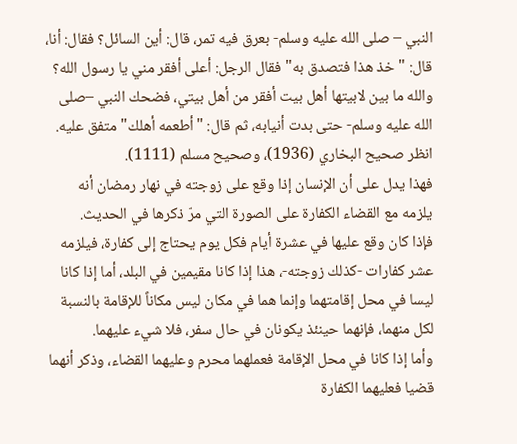النبي – صلى الله عليه وسلم- بعرق فيه تمر، قال: أين السائل؟ فقال: أنا، قال: "خذ هذا فتصدق به" فقال الرجل: أعلى أفقر مني يا رسول الله؟ والله ما بين لابيتها أهل بيت أفقر من أهل بيتي، فضحك النبي –صلى الله عليه وسلم- حتى بدت أنيابه، ثم قال: "أطعمه أهلك" متفق عليه. انظر صحيح البخاري (1936)، وصحيح مسلم (1111).
فهذا يدل على أن الإنسان إذا وقع على زوجته في نهار رمضان أنه يلزمه مع القضاء الكفارة على الصورة التي مرّ ذكرها في الحديث.
فإذا كان وقع عليها في عشرة أيام فكل يوم يحتاج إلى كفارة، فيلزمه عشر كفارات -كذلك زوجته-، هذا إذا كانا مقيمين في البلد، أما إذا كانا ليسا في محل إقامتهما وإنما هما في مكان ليس مكاناً للإقامة بالنسبة لكل منهما، فإنهما حينئذ يكونان في حال سفر، فلا شيء عليهما.
وأما إذا كانا في محل الإقامة فعملهما محرم وعليهما القضاء، وذكر أنهما قضيا فعليهما الكفارة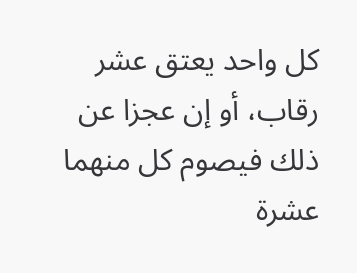كل واحد يعتق عشر رقاب، أو إن عجزا عن ذلك فيصوم كل منهما عشرة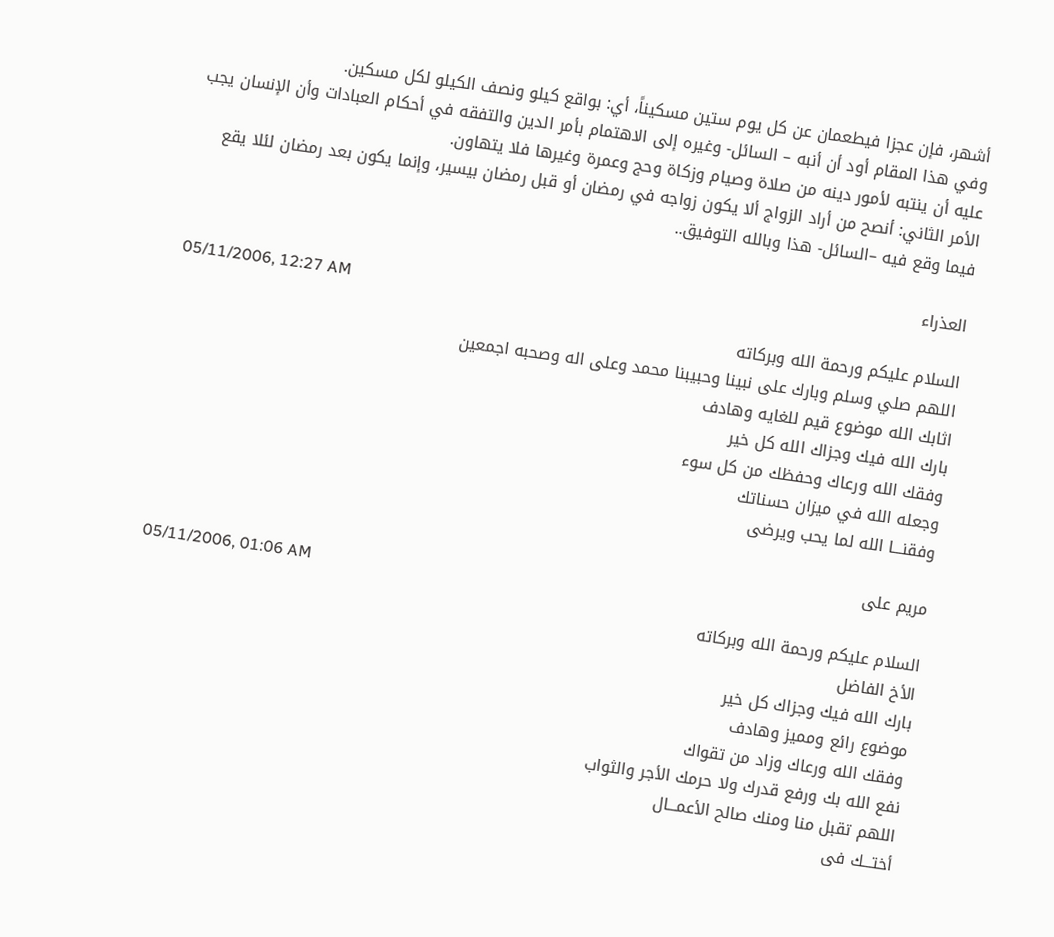أشهر، فإن عجزا فيطعمان عن كل يوم ستين مسكيناً، أي: بواقع كيلو ونصف الكيلو لكل مسكين.
وفي هذا المقام أود أن أنبه – السائل- وغيره إلى الاهتمام بأمر الدين والتفقه في أحكام العبادات وأن الإنسان يجب عليه أن ينتبه لأمور دينه من صلاة وصيام وزكاة وحج وعمرة وغيرها فلا يتهاون.
الأمر الثاني: أنصح من أراد الزواج ألا يكون زواجه في رمضان أو قبل رمضان بيسير، وإنما يكون بعد رمضان لئلا يقع فيما وقع فيه –السائل- هذا وبالله التوفيق..

العذراء
05/11/2006, 12:27 AM
السلام عليكم ورحمة الله وبركاته
اللهم صلي وسلم وبارك على نبينا وحبيبنا محمد وعلى اله وصحبه اجمعين
اثابك الله موضوع قيم للغايه وهادف
بارك الله فيك وجزاك الله كل خير
وفقك الله ورعاك وحفظك من كل سوء
وجعله الله في ميزان حسناتك
وفقنـــا الله لما يحب ويرضى

مريم على
05/11/2006, 01:06 AM
السلام عليكم ورحمة الله وبركاته
الأخ الفاضل
بارك الله فيك وجزاك كل خير
موضوع رائع ومميز وهادف
وفقك الله ورعاك وزاد من تقواك
نفع الله بك ورفع قدرك ولا حرمك الأجر والثواب
اللهم تقبل منا ومنك صالح الأعمـــال
أختـــك فى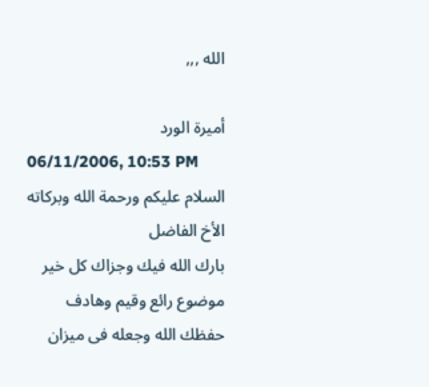الله ,,,

أميرة الورد
06/11/2006, 10:53 PM
السلام عليكم ورحمة الله وبركاته
الأخ الفاضل
بارك الله فيك وجزاك كل خير
موضوع رائع وقيم وهادف
حفظك الله وجعله فى ميزان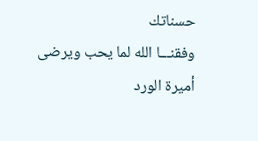حسناتك
وفقنـــا الله لما يحب ويرضى
أميرة الورد